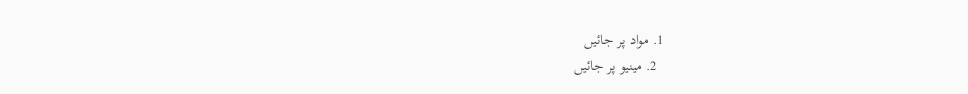1. مواد پر جائیں
  2. مینیو پر جائیں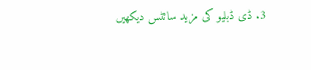3. ڈی ڈبلیو کی مزید سائٹس دیکھیں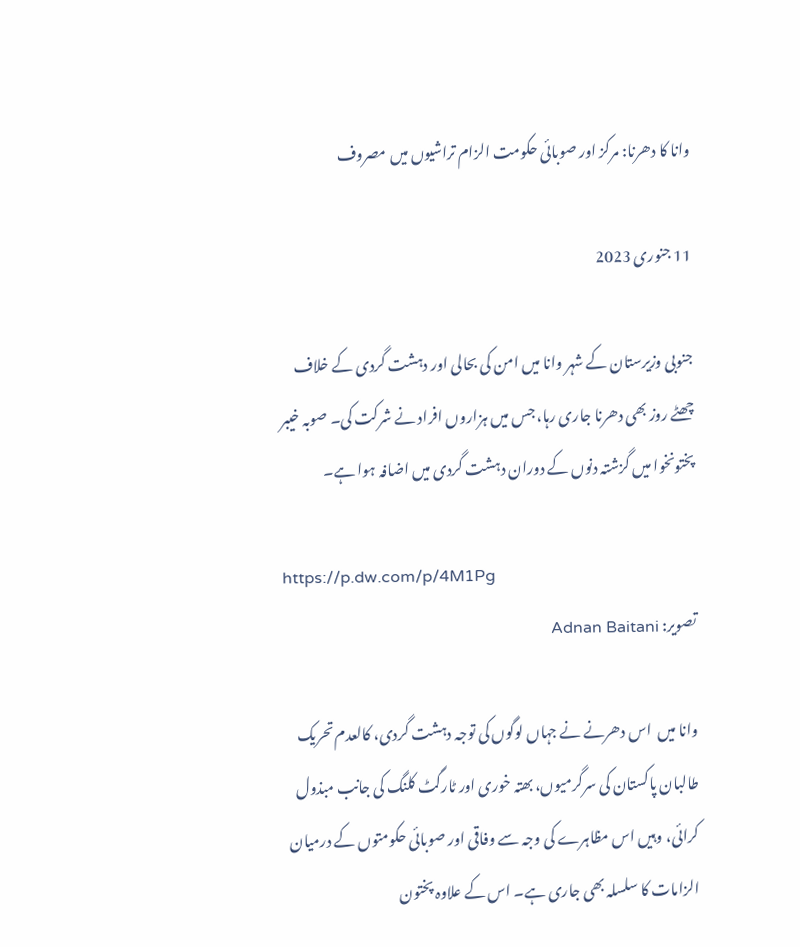وانا کا دھرنا: مرکز اور صوبائی حکومت الزام تراشیوں میں مصروف

11 جنوری 2023

جنوبی وزیرستان کے شہر وانا میں امن کی بحالی اور دہشت گردی کے خلاف چھٹے روز بھی دھرنا جاری رہا، جس میں ہزاروں افراد نے شرکت کی۔ صوبہ خیبر پختونخوا میں گزشتہ دنوں کے دوران دہشت گردی میں اضافہ ہوا ہے۔

https://p.dw.com/p/4M1Pg
تصویر: Adnan Baitani

وانا میں  اس دھرنے نے جہاں لوگوں کی توجہ دہشت گردی، کالعدم تحریک طالبان پاکستان کی سرگرمیوں، بھتہ خوری اور ٹارگٹ کلنگ کی جانب مبذول کرائی، وہیں اس مظاہرے کی وجہ سے وفاقی اور صوبائی حکومتوں کے درمیان الزامات کا سلسلہ بھی جاری ہے۔ اس کے علاوہ پختون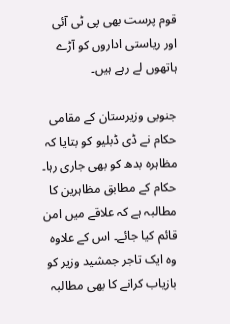قوم پرست بھی پی ٹی آئی اور ریاستی اداروں کو آڑے ہاتھوں لے رہے ہیں۔

جنوبی وزیرستان کے مقامی حکام نے ڈی ڈبلیو کو بتایا کہ مظاہرہ بدھ کو بھی جاری رہا۔ حکام کے مطابق مظاہرین کا مطالبہ ہے کہ علاقے میں امن قائم کیا جائے۔ اس کے علاوہ وہ ایک تاجر جمشید وزیر کو بازیاب کرانے کا بھی مطالبہ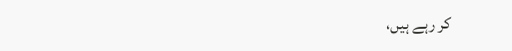کر رہے ہیں،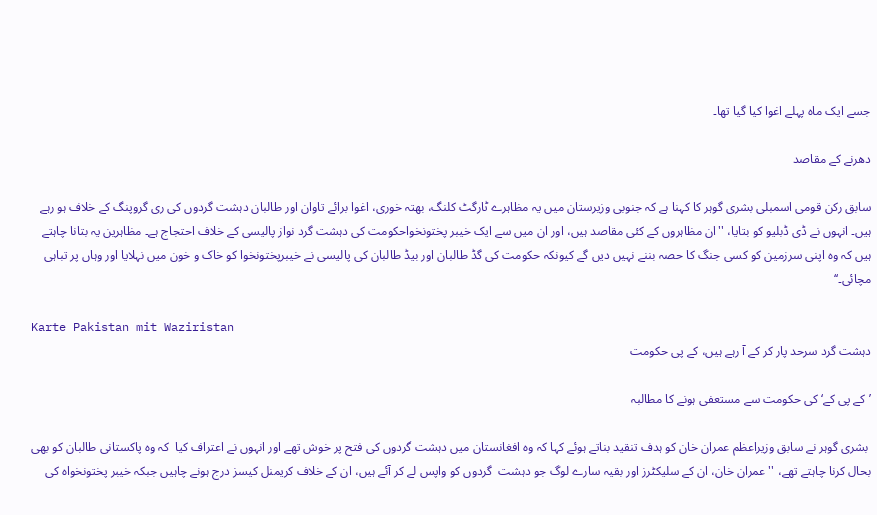جسے ایک ماہ پہلے اغوا کیا گیا تھا۔

دھرنے کے مقاصد

سابق رکن قومی اسمبلی بشری گوہر کا کہنا ہے کہ جنوبی وزیرستان میں یہ مظاہرے ٹارگٹ کلنگ، بھتہ خوری، اغوا برائے تاوان اور طالبان دہشت گردوں کی ری گروپنگ کے خلاف ہو رہے ہیں۔ انہوں نے ڈی ڈبلیو کو بتایا، ''ان مظاہروں کے کئی مقاصد ہیں، اور ان میں سے ایک خیبر پختونخواحکومت کی دہشت گرد نواز پالیسی کے خلاف احتجاج ہے۔ مظاہرین یہ بتانا چاہتے ہیں کہ وہ اپنی سرزمین کو کسی جنگ کا حصہ بننے نہیں دیں گے کیونکہ حکومت کی گڈ طالبان اور بیڈ طالبان کی پالیسی نے خیبرپختونخوا کو خاک و خون میں نہلایا اور وہاں پر تباہی مچائی۔‘‘

Karte Pakistan mit Waziristan
دہشت گرد سرحد پار کر کے آ رہے ہیں، کے پی حکومت

’کے پی کے‘ کی حکومت سے مستعفی ہونے کا مطالبہ

 بشری گوہر نے سابق وزیراعظم عمران خان کو ہدف تنقید بناتے ہوئے کہا کہ وہ افغانستان میں دہشت گردوں کی فتح پر خوش تھے اور انہوں نے اعتراف کیا  کہ وہ پاکستانی طالبان کو بھی بحال کرنا چاہتے تھے، ''عمران خان، ان کے سلیکٹرز اور بقیہ سارے لوگ جو دہشت  گردوں کو واپس لے کر آئے ہیں، ان کے خلاف کریمنل کیسز درج ہونے چاہیں جبکہ خیبر پختونخواہ کی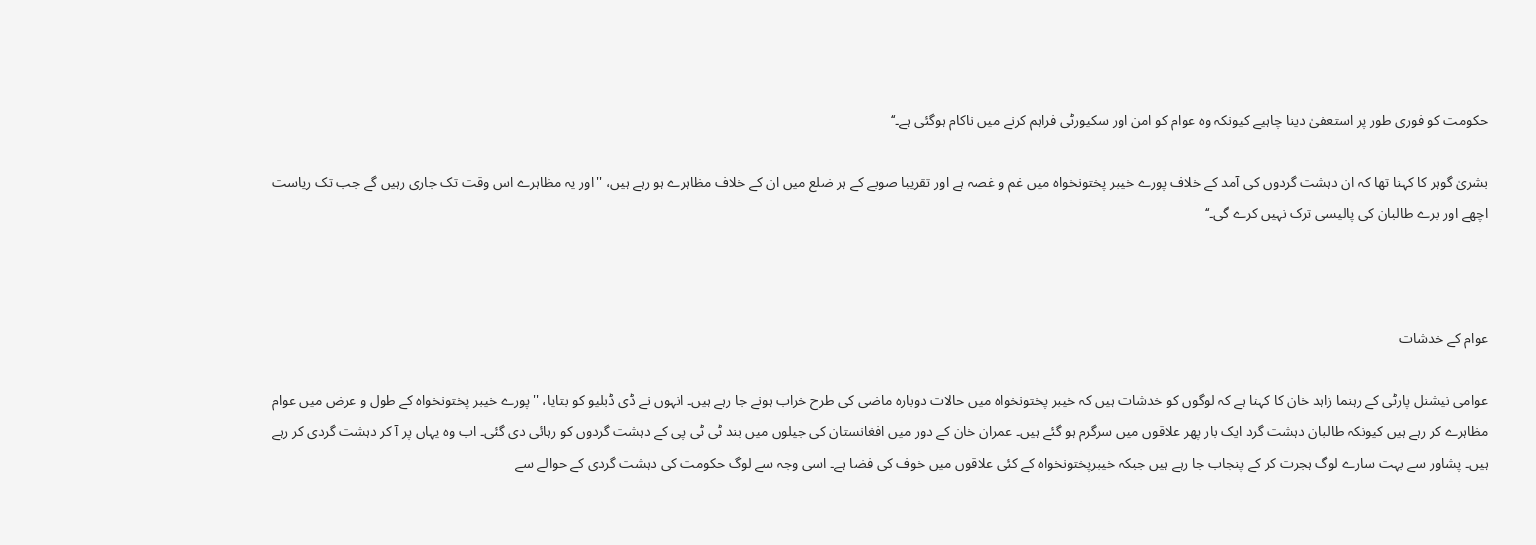حکومت کو فوری طور پر استعفیٰ دینا چاہیے کیونکہ وہ عوام کو امن اور سکیورٹی فراہم کرنے میں ناکام ہوگئی ہے۔‘‘

بشریٰ گوہر کا کہنا تھا کہ ان دہشت گردوں کی آمد کے خلاف پورے خیبر پختونخواہ میں غم و غصہ ہے اور تقریبا صوبے کے ہر ضلع میں ان کے خلاف مظاہرے ہو رہے ہیں، ''اور یہ مظاہرے اس وقت تک جاری رہیں گے جب تک ریاست اچھے اور برے طالبان کی پالیسی ترک نہیں کرے گی۔‘‘



عوام کے خدشات

عوامی نیشنل پارٹی کے رہنما زاہد خان کا کہنا ہے کہ لوگوں کو خدشات ہیں کہ خیبر پختونخواہ میں حالات دوبارہ ماضی کی طرح خراب ہونے جا رہے ہیں۔ انہوں نے ڈی ڈبلیو کو بتایا، ''پورے خیبر پختونخواہ کے طول و عرض میں عوام مظاہرے کر رہے ہیں کیونکہ طالبان دہشت گرد ایک بار پھر علاقوں میں سرگرم ہو گئے ہیں۔ عمران خان کے دور میں افغانستان کی جیلوں میں بند ٹی ٹی پی کے دہشت گردوں کو رہائی دی گئی۔ اب وہ یہاں پر آ کر دہشت گردی کر رہے ہیں۔ پشاور سے بہت سارے لوگ ہجرت کر کے پنجاب جا رہے ہیں جبکہ خیبرپختونخواہ کے کئی علاقوں میں خوف کی فضا ہے۔ اسی وجہ سے لوگ حکومت کی دہشت گردی کے حوالے سے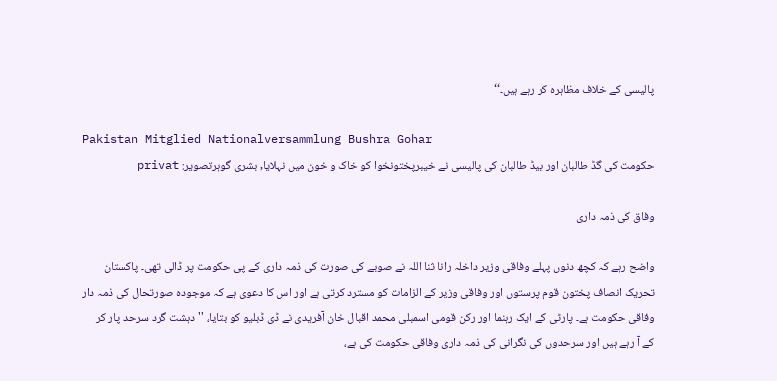پالیسی کے خلاف مظاہرہ کر رہے ہیں۔‘‘

Pakistan Mitglied Nationalversammlung Bushra Gohar
حکومت کی گڈ طالبان اور بیڈ طالبان کی پالیسی نے خیبرپختونخوا کو خاک و خون میں نہلایا, بشری گوہرتصویر: privat

وفاق کی ذمہ داری

واضح رہے کہ کچھ دنوں پہلے وفاقی وزیر داخلہ رانا ثنا اللہ نے صوبے کی صورت کی ذمہ داری کے پی حکومت پر ڈالی تھی۔ پاکستان تحریک انصاف پختون قوم پرستوں اور وفاقی وزیر کے الزامات کو مسترد کرتی ہے اور اس کا دعوی ہے کہ موجودہ صورتحال کی ذمہ دار وفاقی حکومت ہے۔ پارٹی کے ایک رہنما اور رکن قومی اسمبلی محمد اقبال خان آفریدی نے ڈی ڈبلیو کو بتایا، ''دہشت گرد سرحد پار کر کے آ رہے ہیں اور سرحدوں کی نگرانی کی ذمہ داری وفاقی حکومت کی ہے،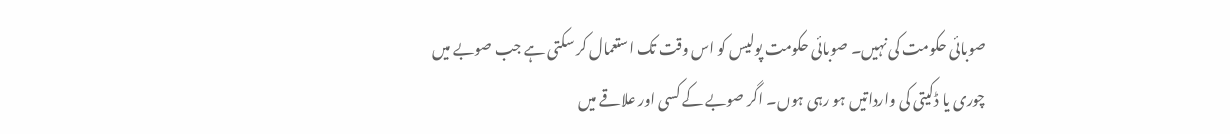صوبائی حکومت کی نہیں۔ صوبائی حکومت پولیس کو اس وقت تک استعمال کر سکتی ہے جب صوبے میں چوری یا ڈکیتی کی وارداتیں ہو رہی ہوں۔ اگر صوبے کے کسی اور علاقے میں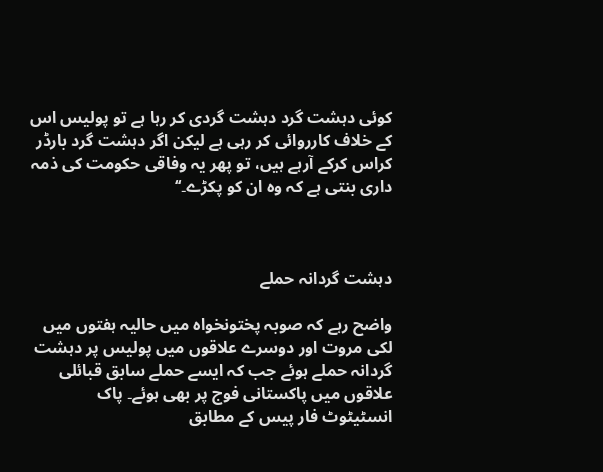کوئی دہشت گرد دہشت گردی کر رہا ہے تو پولیس اس کے خلاف کارروائی کر رہی ہے لیکن اگر دہشت گرد بارڈر کراس کرکے آرہے ہیں، تو پھر یہ وفاقی حکومت کی ذمہ داری بنتی ہے کہ وہ ان کو پکڑے۔‘‘



دہشت گردانہ حملے

واضح رہے کہ صوبہ پختونخواہ میں حالیہ ہفتوں میں لکی مروت اور دوسرے علاقوں میں پولیس پر دہشت گردانہ حملے ہوئے جب کہ ایسے حملے سابق قبائلی علاقوں میں پاکستانی فوج پر بھی ہوئے۔ پاک انسٹیٹوٹ فار پیس کے مطابق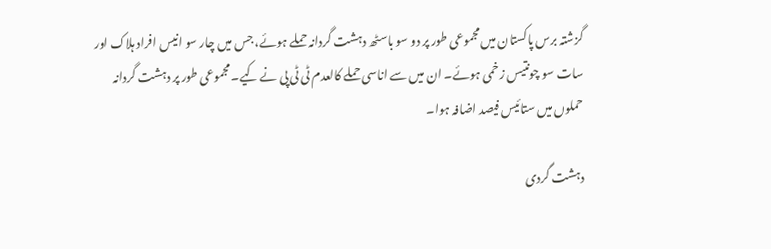گزشتہ برس پاکستان میں مجموعی طور پر دو سو باسٹھ دہشت گردانہ حملے ہوئے، جس میں چار سو انیس افراد ہلاک اور سات سو چونتیس زخمی ہوئے۔ ان میں سے اناسی حملے کالعدم ٹی ٹی پی نے کیے۔ مجموعی طور پر دہشت گردانہ حملوں میں ستائیس فیصد اضافہ ہوا۔

دہشت گردی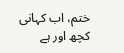ختم، اب کہانی کچھ اور ہے